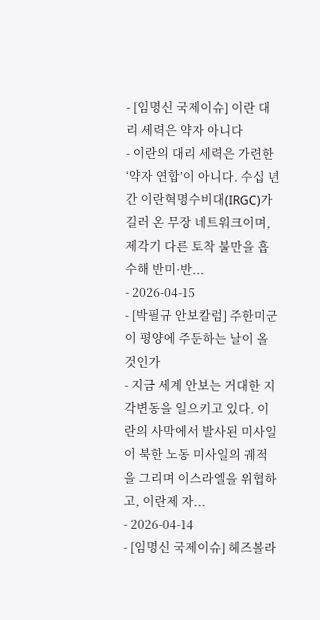- [임명신 국제이슈] 이란 대리 세력은 약자 아니다
- 이란의 대리 세력은 가련한 ‘약자 연합’이 아니다. 수십 년간 이란혁명수비대(IRGC)가 길러 온 무장 네트워크이며, 제각기 다른 토착 불만을 흡수해 반미·반...
- 2026-04-15
- [박필규 안보칼럼] 주한미군이 평양에 주둔하는 날이 올 것인가
- 지금 세계 안보는 거대한 지각변동을 일으키고 있다. 이란의 사막에서 발사된 미사일이 북한 노동 미사일의 궤적을 그리며 이스라엘을 위협하고, 이란제 자...
- 2026-04-14
- [임명신 국제이슈] 헤즈볼라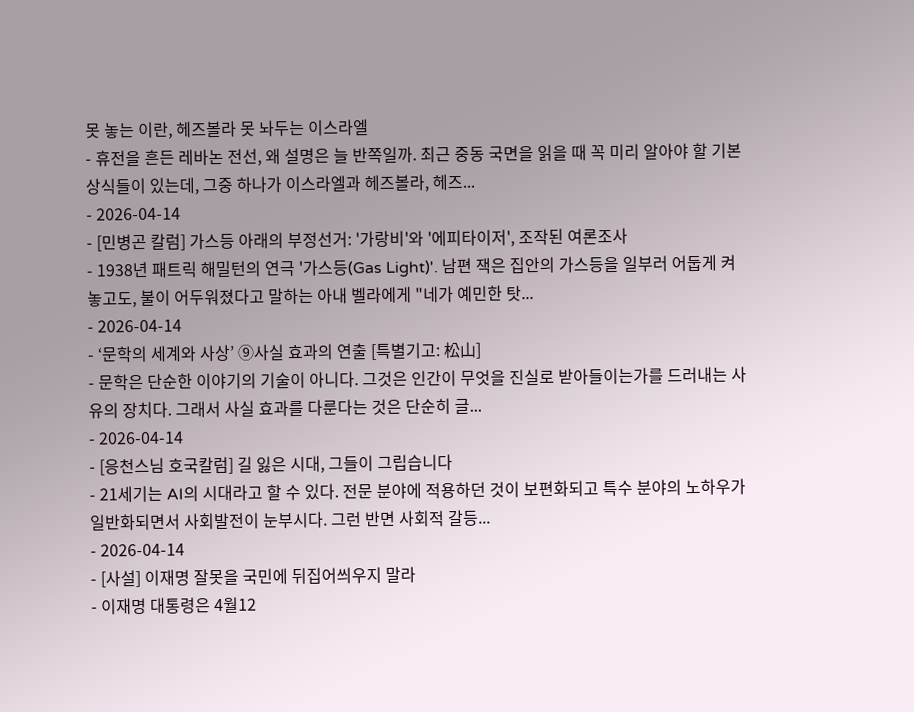못 놓는 이란, 헤즈볼라 못 놔두는 이스라엘
- 휴전을 흔든 레바논 전선, 왜 설명은 늘 반쪽일까. 최근 중동 국면을 읽을 때 꼭 미리 알아야 할 기본상식들이 있는데, 그중 하나가 이스라엘과 헤즈볼라, 헤즈...
- 2026-04-14
- [민병곤 칼럼] 가스등 아래의 부정선거: '가랑비'와 '에피타이저', 조작된 여론조사
- 1938년 패트릭 해밀턴의 연극 '가스등(Gas Light)'. 남편 잭은 집안의 가스등을 일부러 어둡게 켜놓고도, 불이 어두워졌다고 말하는 아내 벨라에게 "네가 예민한 탓...
- 2026-04-14
- ‘문학의 세계와 사상’ ⑨사실 효과의 연출 [특별기고: 松山]
- 문학은 단순한 이야기의 기술이 아니다. 그것은 인간이 무엇을 진실로 받아들이는가를 드러내는 사유의 장치다. 그래서 사실 효과를 다룬다는 것은 단순히 글...
- 2026-04-14
- [응천스님 호국칼럼] 길 잃은 시대, 그들이 그립습니다
- 21세기는 AI의 시대라고 할 수 있다. 전문 분야에 적용하던 것이 보편화되고 특수 분야의 노하우가 일반화되면서 사회발전이 눈부시다. 그런 반면 사회적 갈등...
- 2026-04-14
- [사설] 이재명 잘못을 국민에 뒤집어씌우지 말라
- 이재명 대통령은 4월12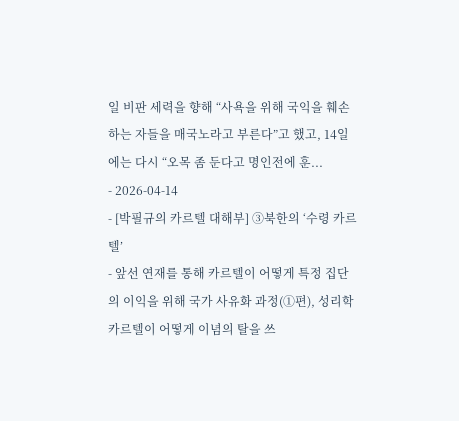일 비판 세력을 향해 “사욕을 위해 국익을 훼손하는 자들을 매국노라고 부른다”고 했고, 14일에는 다시 “오목 좀 둔다고 명인전에 훈...
- 2026-04-14
- [박필규의 카르텔 대해부] ③북한의 ‘수령 카르텔’
- 앞선 연재를 통해 카르텔이 어떻게 특정 집단의 이익을 위해 국가 사유화 과정(①편), 성리학 카르텔이 어떻게 이념의 탈을 쓰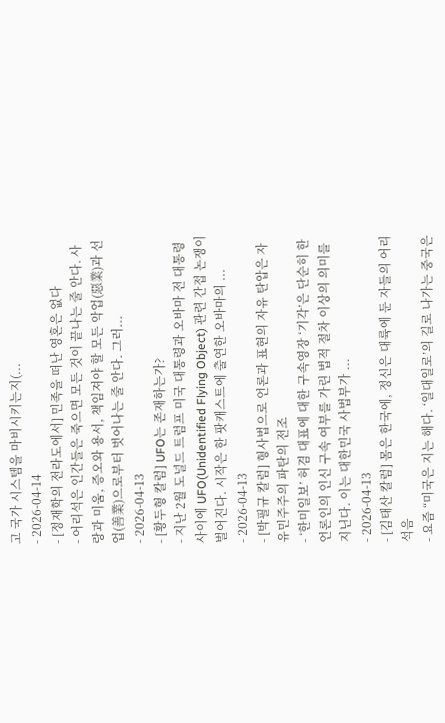고 국가 시스템을 마비시키는지(...
- 2026-04-14
- [정재학의 전라도에서] 민족을 떠난 영혼은 없다
- 어리석은 인간들은 죽으면 모든 것이 끝나는 줄 안다. 사랑과 미움, 증오와 용서, 책임져야 할 모든 악업(惡業)과 선업(善業)으로부터 벗어나는 줄 안다. 그러...
- 2026-04-13
- [황두형 칼럼] UFO는 존재하는가?
- 지난 2월 도널드 트럼프 미국 대통령과 오바마 전 대통령 사이에 UFO(Unidentified Flying Object) 관련 간접 논쟁이 벌어진다. 시작은 한 팟캐스트에 출연한 오바마의 ...
- 2026-04-13
- [박필규 칼럼] 형사법으로 언론과 표현의 자유 탄압은 자유민주주의 파탄의 전조
- ‘한미일보’ 허겸 대표에 대한 구속영장 ‘기각’은 단순히 한 언론인의 인신 구속 여부를 가린 법적 절차 이상의 의미를 지닌다. 이는 대한민국 사법부가 ...
- 2026-04-13
- [김태산 칼럼] 몸은 한국에, 정신은 대륙에 둔 자들의 어리석음
- 요즘 “미국은 지는 해다. ‘일대일로’의 길로 나가는 중국은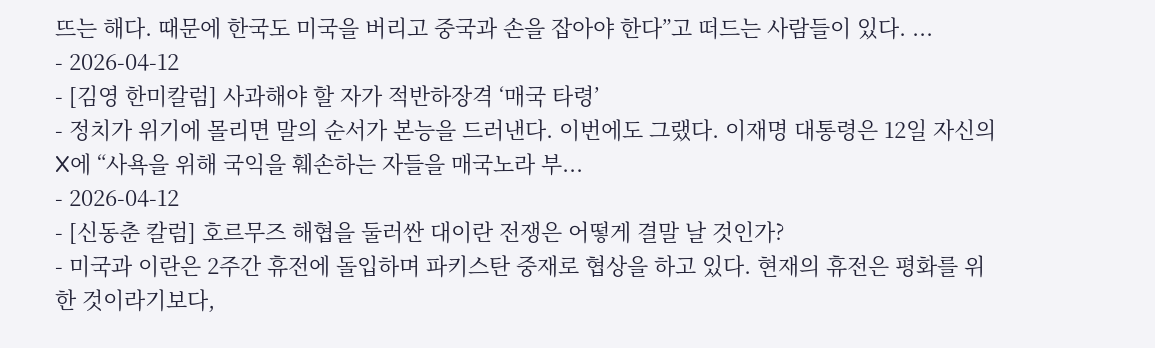뜨는 해다. 때문에 한국도 미국을 버리고 중국과 손을 잡아야 한다”고 떠드는 사람들이 있다. ...
- 2026-04-12
- [김영 한미칼럼] 사과해야 할 자가 적반하장격 ‘매국 타령’
- 정치가 위기에 몰리면 말의 순서가 본능을 드러낸다. 이번에도 그랬다. 이재명 대통령은 12일 자신의 X에 “사욕을 위해 국익을 훼손하는 자들을 매국노라 부...
- 2026-04-12
- [신동춘 칼럼] 호르무즈 해협을 둘러싼 대이란 전쟁은 어떻게 결말 날 것인가?
- 미국과 이란은 2주간 휴전에 돌입하며 파키스탄 중재로 협상을 하고 있다. 현재의 휴전은 평화를 위한 것이라기보다,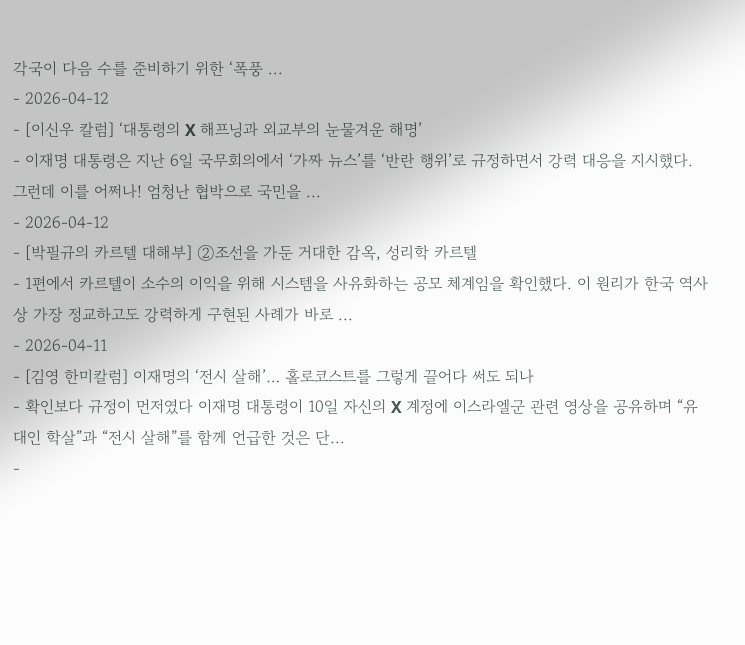각국이 다음 수를 준비하기 위한 ‘폭풍 ...
- 2026-04-12
- [이신우 칼럼] ‘대통령의 X 해프닝과 외교부의 눈물겨운 해명’
- 이재명 대통령은 지난 6일 국무회의에서 ‘가짜 뉴스’를 ‘반란 행위’로 규정하면서 강력 대응을 지시했다. 그런데 이를 어쩌나! 엄청난 협박으로 국민을 ...
- 2026-04-12
- [박필규의 카르텔 대해부] ②조선을 가둔 거대한 감옥, 성리학 카르텔
- 1편에서 카르텔이 소수의 이익을 위해 시스템을 사유화하는 공모 체계임을 확인했다. 이 원리가 한국 역사상 가장 정교하고도 강력하게 구현된 사례가 바로 ...
- 2026-04-11
- [김영 한미칼럼] 이재명의 ‘전시 살해’… 홀로코스트를 그렇게 끌어다 써도 되나
- 확인보다 규정이 먼저였다 이재명 대통령이 10일 자신의 X 계정에 이스라엘군 관련 영상을 공유하며 “유대인 학살”과 “전시 살해”를 함께 언급한 것은 단...
-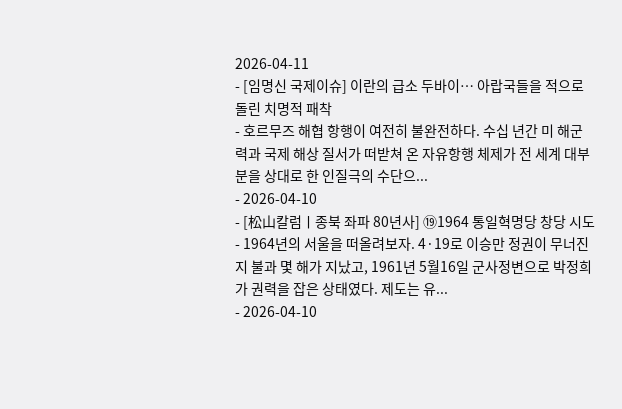2026-04-11
- [임명신 국제이슈] 이란의 급소 두바이… 아랍국들을 적으로 돌린 치명적 패착
- 호르무즈 해협 항행이 여전히 불완전하다. 수십 년간 미 해군력과 국제 해상 질서가 떠받쳐 온 자유항행 체제가 전 세계 대부분을 상대로 한 인질극의 수단으...
- 2026-04-10
- [松山칼럼ㅣ종북 좌파 80년사] ⑲1964 통일혁명당 창당 시도
- 1964년의 서울을 떠올려보자. 4·19로 이승만 정권이 무너진 지 불과 몇 해가 지났고, 1961년 5월16일 군사정변으로 박정희가 권력을 잡은 상태였다. 제도는 유...
- 2026-04-10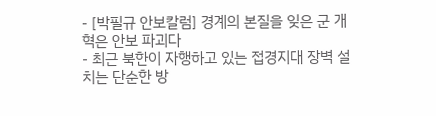- [박필규 안보칼럼] 경계의 본질을 잊은 군 개혁은 안보 파괴다
- 최근 북한이 자행하고 있는 접경지대 장벽 설치는 단순한 방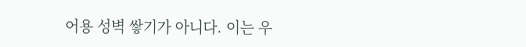어용 성벽 쌓기가 아니다. 이는 우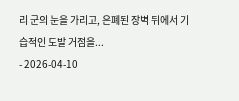리 군의 눈을 가리고, 은폐된 장벽 뒤에서 기습적인 도발 거점을...
- 2026-04-10